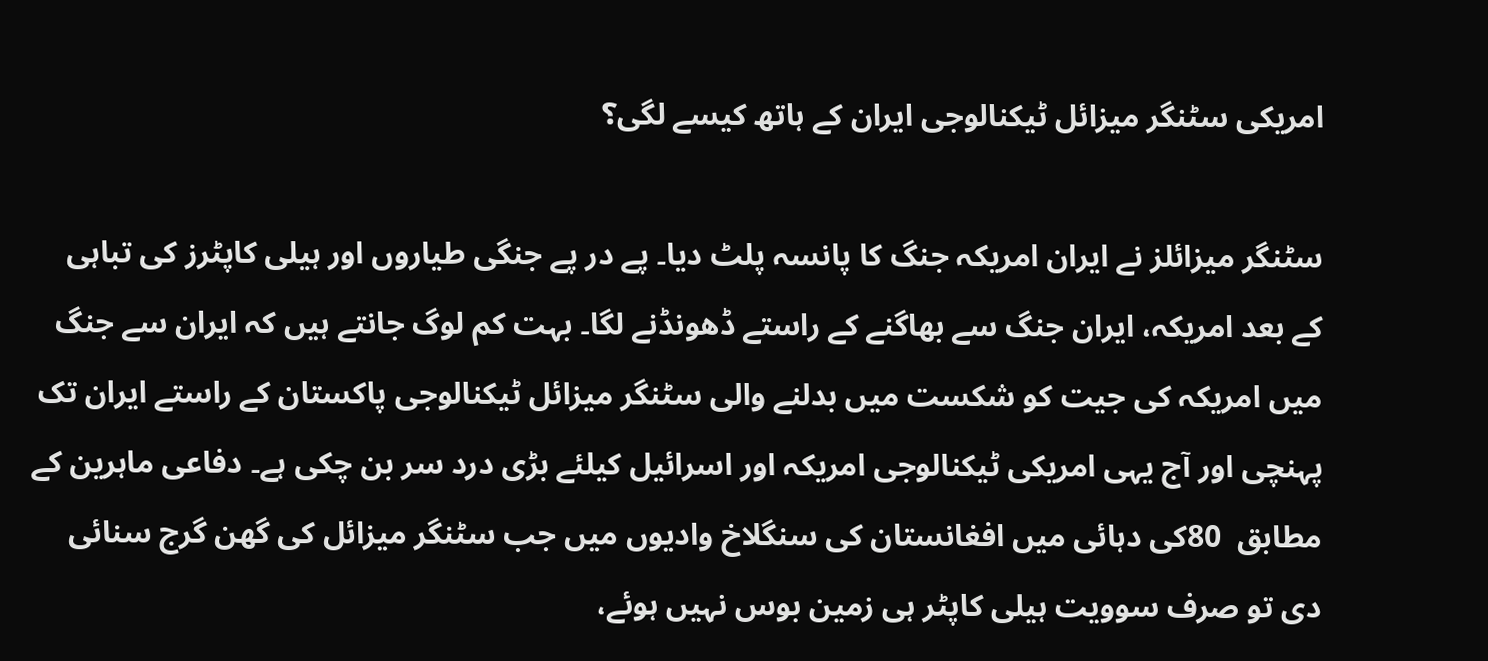امریکی سٹنگر میزائل ٹیکنالوجی ایران کے ہاتھ کیسے لگی؟

سٹنگر میزائلز نے ایران امریکہ جنگ کا پانسہ پلٹ دیا۔ پے در پے جنگی طیاروں اور ہیلی کاپٹرز کی تباہی کے بعد امریکہ، ایران جنگ سے بھاگنے کے راستے ڈھونڈنے لگا۔ بہت کم لوگ جانتے ہیں کہ ایران سے جنگ میں امریکہ کی جیت کو شکست میں بدلنے والی سٹنگر میزائل ٹیکنالوجی پاکستان کے راستے ایران تک پہنچی اور آج یہی امریکی ٹیکنالوجی امریکہ اور اسرائیل کیلئے بڑی درد سر بن چکی ہے۔ دفاعی ماہرین کے مطابق  80کی دہائی میں افغانستان کی سنگلاخ وادیوں میں جب سٹنگر میزائل کی گھن گرج سنائی دی تو صرف سوویت ہیلی کاپٹر ہی زمین بوس نہیں ہوئے،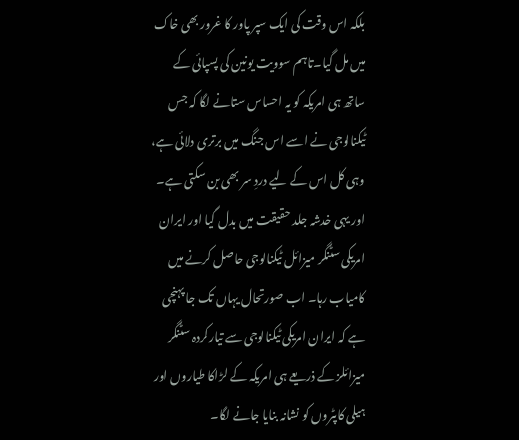بلکہ اس وقت کی ایک سپر پاور کا غرور بھی خاک میں مل گیا۔تاہم سوویت یونین کی پسپائی کے ساتھ ہی امریکہ کو یہ احساس ستانے لگا کہ جس ٹیکنالوجی نے اسے اس جنگ میں برتری دلائی ہے، وہی کل اس کے لیے دردِ سر بھی بن سکتی ہے۔ اور یہی خدشہ جلد حقیقت میں بدل گیا اور ایران امریکی سٹنگر میزائل ٹیکنالوجی حاصل کرنے میں کامیاب رہا۔ اب صورتحال یہاں تک جا پہنچی ہے کہ ایران امریکی ٹیکنالوجی سے تیارکردہ سٹنگر میزائلز کے ذریعے ہی امریکہ کے لڑاکا طیاروں اور ہیلی کاپٹروں کو نشانہ بنایا جانے لگا۔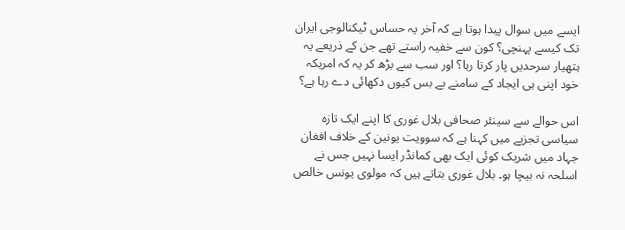ایسے میں سوال پیدا ہوتا ہے کہ آخر یہ حساس ٹیکنالوجی ایران تک کیسے پہنچی؟ کون سے خفیہ راستے تھے جن کے ذریعے یہ ہتھیار سرحدیں پار کرتا رہا؟ اور سب سے بڑھ کر یہ کہ امریکہ خود اپنی ہی ایجاد کے سامنے بے بس کیوں دکھائی دے رہا ہے؟

اس حوالے سے سینئر صحافی بلال غوری کا اپنے ایک تازہ سیاسی تجزیے میں کہنا ہے کہ سوویت یونین کے خلاف افغان جہاد میں شریک کوئی ایک بھی کمانڈر ایسا نہیں جس نے اسلحہ نہ بیچا ہو۔ بلال غوری بتاتے ہیں کہ مولوی یونس خالص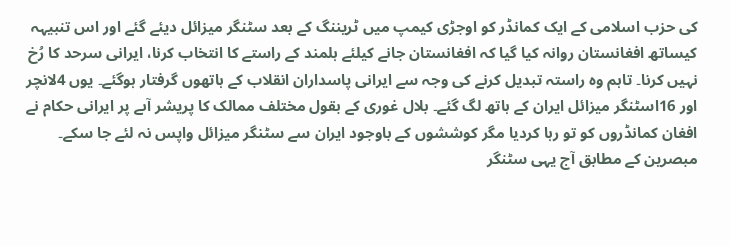کی حزب اسلامی کے ایک کمانڈر کو اوجڑی کیمپ میں ٹریننگ کے بعد سٹنگر میزائل دیئے گئے اور اس تنبیہہ کیساتھ افغانستان روانہ کیا گیا کہ افغانستان جانے کیلئے ہلمند کے راستے کا انتخاب کرنا، ایرانی سرحد کا رُخ نہیں کرنا۔ تاہم وہ راستہ تبدیل کرنے کی وجہ سے ایرانی پاسداران انقلاب کے ہاتھوں گرفتار ہوگئے۔ یوں 4لانچر اور 16اسٹنگر میزائل ایران کے ہاتھ لگ گئے۔ بلال غوری کے بقول مختلف ممالک کا پریشر آںے پر ایرانی حکام نے افغان کمانڈروں کو تو رہا کردیا مگر کوششوں کے باوجود ایران سے سٹنگر میزائل واپس نہ لئے جا سکے۔ مبصرین کے مطابق آج یہی سٹنگر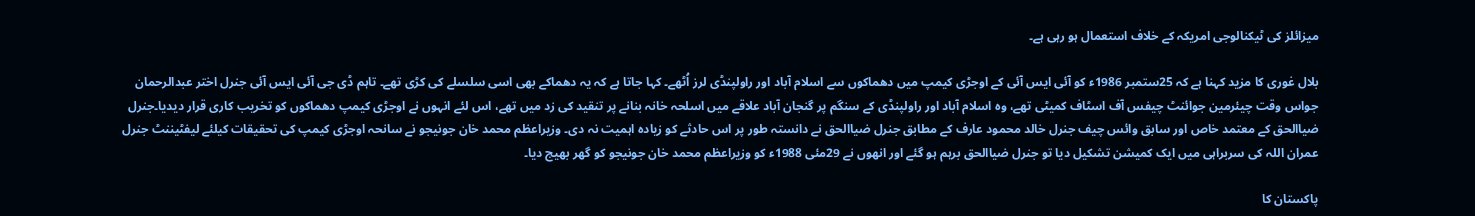میزائلز کی ٹیکنالوجی امریکہ کے خلاف استعمال ہو رہی ہے۔

بلال غوری کا مزید کہنا ہے کہ 25ستمبر 1986ء کو آئی ایس آئی کے اوجڑی کیمپ میں دھماکوں سے اسلام آباد اور راولپنڈی لرز اُٹھے۔ کہا جاتا ہے کہ یہ دھماکے بھی اسی سلسلے کی کڑی تھے۔ تاہم ڈی جی آئی ایس آئی جنرل اختر عبدالرحمان جواس وقت چیئرمین جوائنٹ چیفس آف اسٹاف کمیٹی تھے، وہ اسلام آباد اور راولپنڈی کے سنگم پر گنجان آباد علاقے میں اسلحہ خانہ بنانے پر تنقید کی زد میں تھے، اس لئے انہوں نے اوجڑی کیمپ دھماکوں کو تخریب کاری قرار دیدیا۔جنرل ضیاالحق کے معتمد خاص اور سابق وائس چیف جنرل خالد محمود عارف کے مطابق جنرل ضیاالحق نے دانستہ طور پر اس حادثے کو زیادہ اہمیت نہ دی۔ وزیراعظم محمد خان جونیجو نے سانحہ اوجڑی کیمپ کی تحقیقات کیلئے لیفٹیننٹ جنرل عمران اللہ کی سربراہی میں ایک کمیشن تشکیل دیا تو جنرل ضیاالحق برہم ہو گئے اور انھوں نے 29مئی 1988ء کو وزیراعظم محمد خان جونیجو کو گھر بھیج دیا۔

پاکستان کا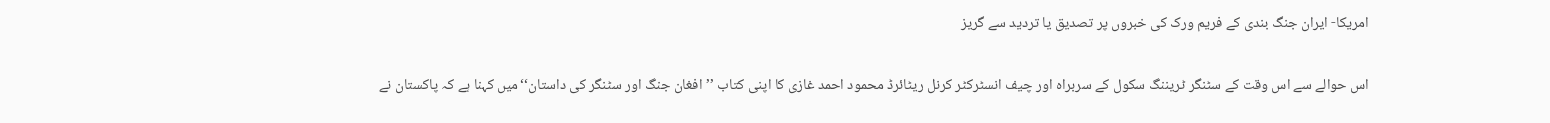امریکا- ایران جنگ بندی کے فریم ورک کی خبروں پر تصدیق یا تردید سے گریز

اس حوالے سے اس وقت کے سٹنگر ٹریننگ سکول کے سربراہ اور چیف انسٹرکٹر کرنل ریٹائرڈ محمود احمد غازی کا اپنی کتاب ’’افغان جنگ اور سٹنگر کی داستان‘‘میں کہنا ہے کہ پاکستان نے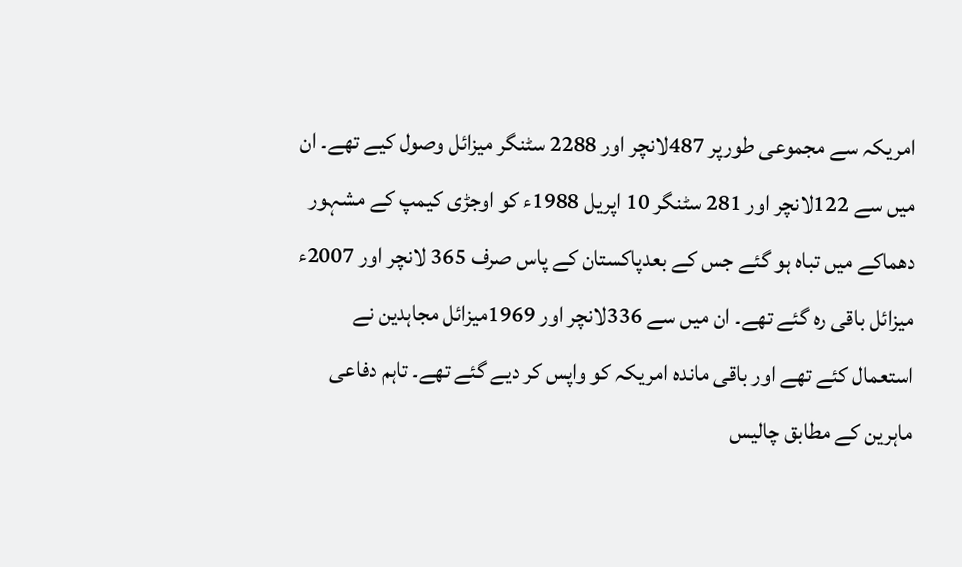امریکہ سے مجموعی طورپر 487لانچر اور 2288 سٹنگر میزائل وصول کیے تھے۔ ان میں سے 122لانچر اور 281 سٹنگر 10 اپریل 1988ء کو اوجڑی کیمپ کے مشہور دھماکے میں تباہ ہو گئے جس کے بعدپاکستان کے پاس صرف 365 لانچر اور 2007ء میزائل باقی رہ گئے تھے۔ ان میں سے 336لانچر اور 1969میزائل مجاہدین نے استعمال کئے تھے اور باقی ماندہ امریکہ کو واپس کر دیے گئے تھے۔ تاہم دفاعی ماہرین کے مطابق چالیس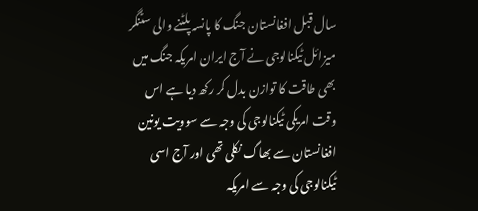سال قبل افغانستان جنگ کا پانسہ پلٹنے والی سٹنگر میزائل ٹیکنالوجی نے آج ایران امریکہ جنگ میں بھی طاقت کا توازن بدل کر رکھ دیا ہے اس وقت امریکی ٹیکنالوجی کی وجہ سے سوویت یونین افغانستان سے بھاگ نکلی تھی اور آج اسی ٹیکنالوجی کی وجہ سے امریکہ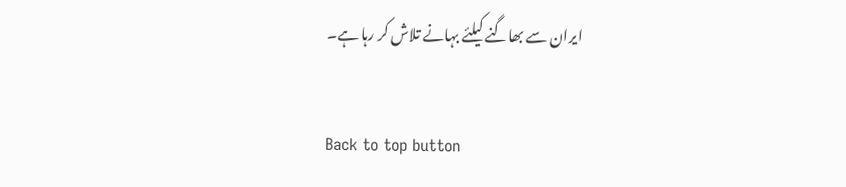ایران سے بھاگنے کیلئے بہانے تلاش کر رہا ہے۔

Back to top button